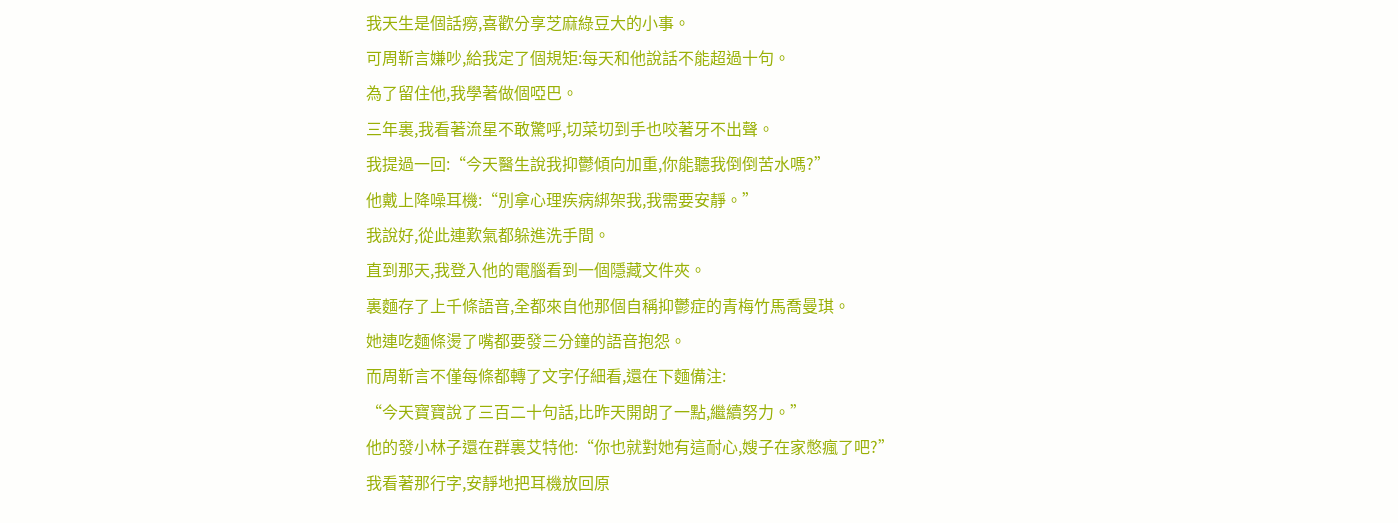我天生是個話癆,喜歡分享芝麻綠豆大的小事。
可周靳言嫌吵,給我定了個規矩:每天和他說話不能超過十句。
為了留住他,我學著做個啞巴。
三年裏,我看著流星不敢驚呼,切菜切到手也咬著牙不出聲。
我提過一回:“今天醫生說我抑鬱傾向加重,你能聽我倒倒苦水嗎?”
他戴上降噪耳機:“別拿心理疾病綁架我,我需要安靜。”
我說好,從此連歎氣都躲進洗手間。
直到那天,我登入他的電腦看到一個隱藏文件夾。
裏麵存了上千條語音,全都來自他那個自稱抑鬱症的青梅竹馬喬曼琪。
她連吃麵條燙了嘴都要發三分鐘的語音抱怨。
而周靳言不僅每條都轉了文字仔細看,還在下麵備注:
“今天寶寶說了三百二十句話,比昨天開朗了一點,繼續努力。”
他的發小林子還在群裏艾特他:“你也就對她有這耐心,嫂子在家憋瘋了吧?”
我看著那行字,安靜地把耳機放回原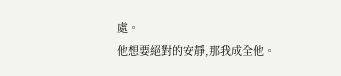處。
他想要絕對的安靜,那我成全他。